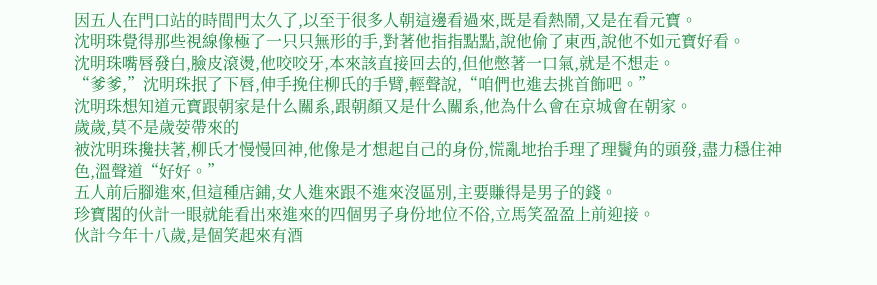因五人在門口站的時間門太久了,以至于很多人朝這邊看過來,既是看熱鬧,又是在看元寶。
沈明珠覺得那些視線像極了一只只無形的手,對著他指指點點,說他偷了東西,說他不如元寶好看。
沈明珠嘴唇發白,臉皮滾燙,他咬咬牙,本來該直接回去的,但他憋著一口氣,就是不想走。
“爹爹,”沈明珠抿了下唇,伸手挽住柳氏的手臂,輕聲說,“咱們也進去挑首飾吧。”
沈明珠想知道元寶跟朝家是什么關系,跟朝顏又是什么關系,他為什么會在京城會在朝家。
歲歲,莫不是歲荌帶來的
被沈明珠攙扶著,柳氏才慢慢回神,他像是才想起自己的身份,慌亂地抬手理了理鬢角的頭發,盡力穩住神色,溫聲道“好好。”
五人前后腳進來,但這種店鋪,女人進來跟不進來沒區別,主要賺得是男子的錢。
珍寶閣的伙計一眼就能看出來進來的四個男子身份地位不俗,立馬笑盈盈上前迎接。
伙計今年十八歲,是個笑起來有酒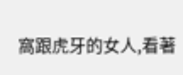窩跟虎牙的女人,看著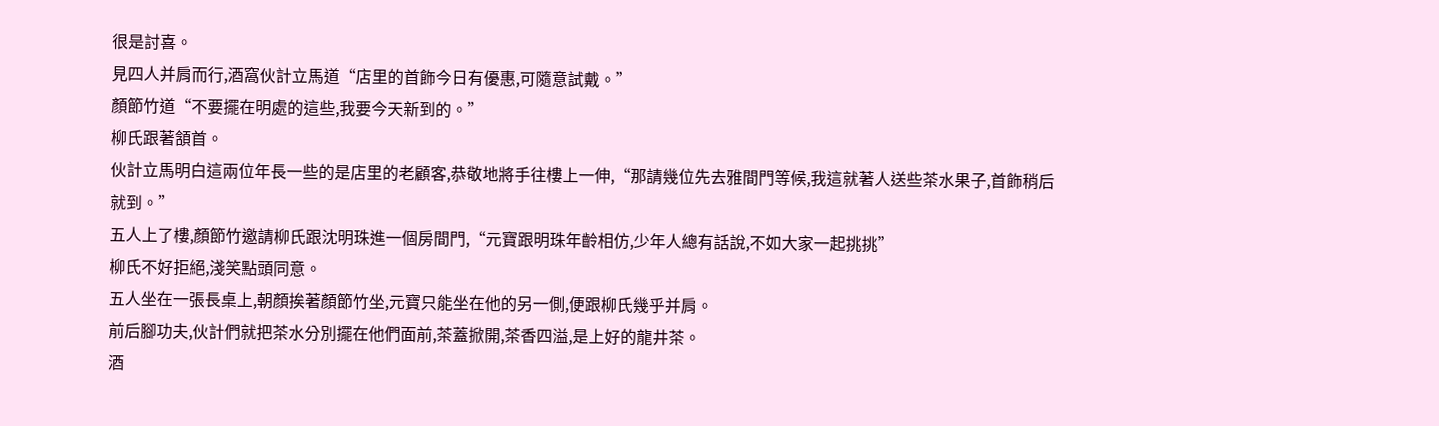很是討喜。
見四人并肩而行,酒窩伙計立馬道“店里的首飾今日有優惠,可隨意試戴。”
顏節竹道“不要擺在明處的這些,我要今天新到的。”
柳氏跟著頷首。
伙計立馬明白這兩位年長一些的是店里的老顧客,恭敬地將手往樓上一伸,“那請幾位先去雅間門等候,我這就著人送些茶水果子,首飾稍后就到。”
五人上了樓,顏節竹邀請柳氏跟沈明珠進一個房間門,“元寶跟明珠年齡相仿,少年人總有話說,不如大家一起挑挑”
柳氏不好拒絕,淺笑點頭同意。
五人坐在一張長桌上,朝顏挨著顏節竹坐,元寶只能坐在他的另一側,便跟柳氏幾乎并肩。
前后腳功夫,伙計們就把茶水分別擺在他們面前,茶蓋掀開,茶香四溢,是上好的龍井茶。
酒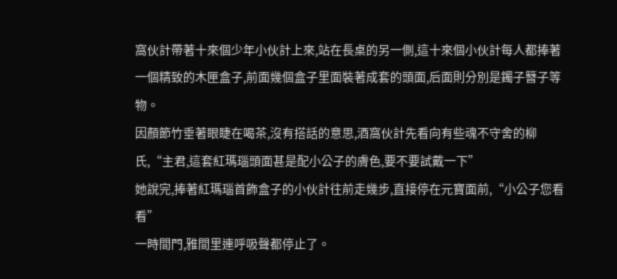窩伙計帶著十來個少年小伙計上來,站在長桌的另一側,這十來個小伙計每人都捧著一個精致的木匣盒子,前面幾個盒子里面裝著成套的頭面,后面則分別是鐲子簪子等物。
因顏節竹垂著眼睫在喝茶,沒有搭話的意思,酒窩伙計先看向有些魂不守舍的柳氏,“主君,這套紅瑪瑙頭面甚是配小公子的膚色,要不要試戴一下”
她說完,捧著紅瑪瑙首飾盒子的小伙計往前走幾步,直接停在元寶面前,“小公子您看看”
一時間門,雅間里連呼吸聲都停止了。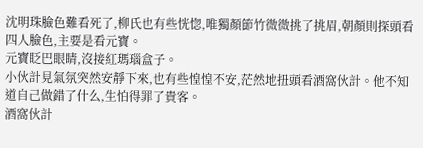沈明珠臉色難看死了,柳氏也有些恍惚,唯獨顏節竹微微挑了挑眉,朝顏則探頭看四人臉色,主要是看元寶。
元寶眨巴眼睛,沒接紅瑪瑙盒子。
小伙計見氣氛突然安靜下來,也有些惶惶不安,茫然地扭頭看酒窩伙計。他不知道自己做錯了什么,生怕得罪了貴客。
酒窩伙計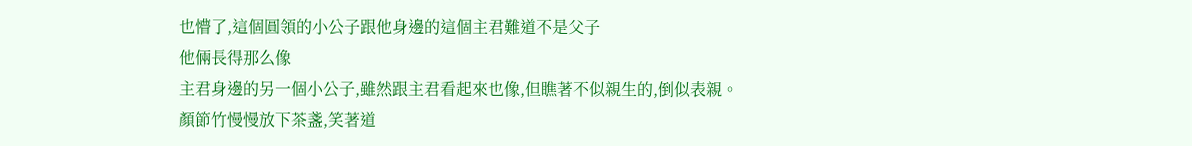也懵了,這個圓領的小公子跟他身邊的這個主君難道不是父子
他倆長得那么像
主君身邊的另一個小公子,雖然跟主君看起來也像,但瞧著不似親生的,倒似表親。
顏節竹慢慢放下茶盞,笑著道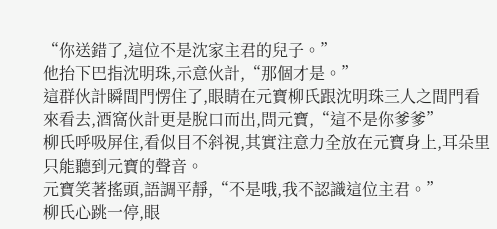“你送錯了,這位不是沈家主君的兒子。”
他抬下巴指沈明珠,示意伙計,“那個才是。”
這群伙計瞬間門愣住了,眼睛在元寶柳氏跟沈明珠三人之間門看來看去,酒窩伙計更是脫口而出,問元寶,“這不是你爹爹”
柳氏呼吸屏住,看似目不斜視,其實注意力全放在元寶身上,耳朵里只能聽到元寶的聲音。
元寶笑著搖頭,語調平靜,“不是哦,我不認識這位主君。”
柳氏心跳一停,眼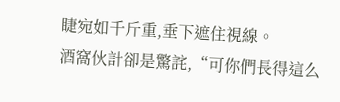睫宛如千斤重,垂下遮住視線。
酒窩伙計卻是驚詫,“可你們長得這么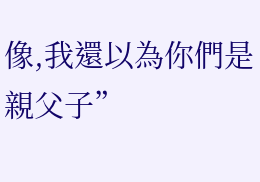像,我還以為你們是親父子”